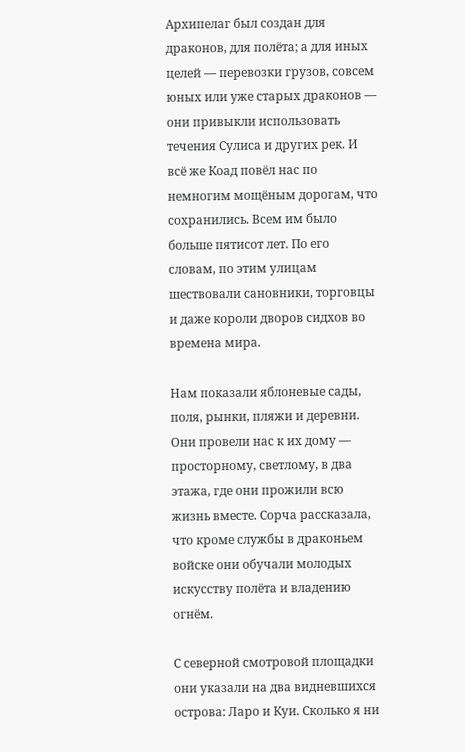Архипелаг был создан для драконов, для полёта; а для иных целей — перевозки грузов, совсем юных или уже старых драконов — они привыкли использовать течения Сулиса и других рек. И всё же Коад повёл нас по немногим мощёным дорогам, что сохранились. Всем им было больше пятисот лет. По его словам, по этим улицам шествовали сановники, торговцы и даже короли дворов сидхов во времена мира.

Нам показали яблоневые сады, поля, рынки, пляжи и деревни. Они провели нас к их дому — просторному, светлому, в два этажа, где они прожили всю жизнь вместе. Сорча рассказала, что кроме службы в драконьем войске они обучали молодых искусству полёта и владению огнём.

С северной смотровой площадки они указали на два видневшихся острова: Ларо и Куи. Сколько я ни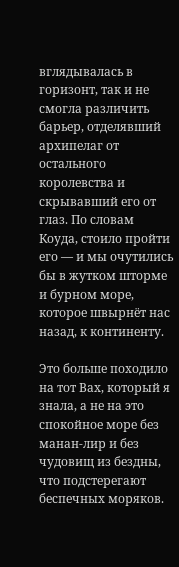вглядывалась в горизонт, так и не смогла различить барьер, отделявший архипелаг от остального королевства и скрывавший его от глаз. По словам Коуда, стоило пройти его — и мы очутились бы в жутком шторме и бурном море, которое швырнёт нас назад, к континенту.

Это больше походило на тот Вах, который я знала, а не на это спокойное море без манан-лир и без чудовищ из бездны, что подстерегают беспечных моряков.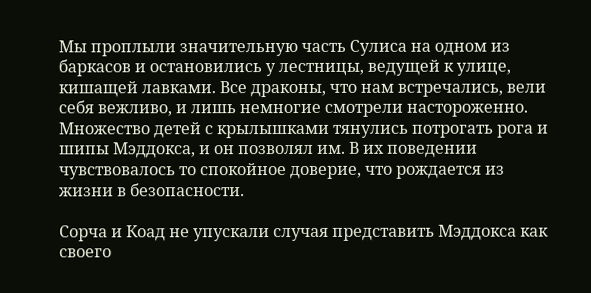Мы проплыли значительную часть Сулиса на одном из баркасов и остановились у лестницы, ведущей к улице, кишащей лавками. Все драконы, что нам встречались, вели себя вежливо, и лишь немногие смотрели настороженно. Множество детей с крылышками тянулись потрогать рога и шипы Мэддокса, и он позволял им. В их поведении чувствовалось то спокойное доверие, что рождается из жизни в безопасности.

Сорча и Коад не упускали случая представить Мэддокса как своего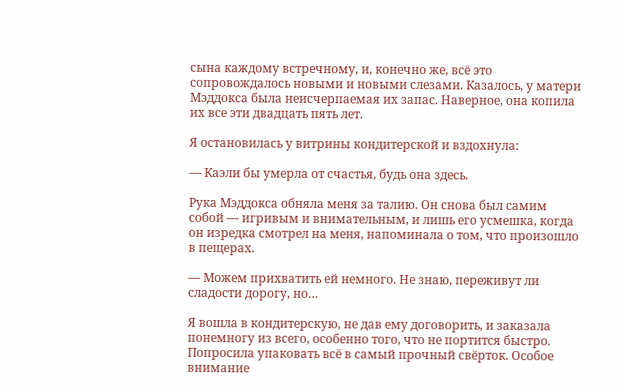сына каждому встречному, и, конечно же, всё это сопровождалось новыми и новыми слезами. Казалось, у матери Мэддокса была неисчерпаемая их запас. Наверное, она копила их все эти двадцать пять лет.

Я остановилась у витрины кондитерской и вздохнула:

— Каэли бы умерла от счастья, будь она здесь.

Рука Мэддокса обняла меня за талию. Он снова был самим собой — игривым и внимательным, и лишь его усмешка, когда он изредка смотрел на меня, напоминала о том, что произошло в пещерах.

— Можем прихватить ей немного. Не знаю, переживут ли сладости дорогу, но…

Я вошла в кондитерскую, не дав ему договорить, и заказала понемногу из всего, особенно того, что не портится быстро. Попросила упаковать всё в самый прочный свёрток. Особое внимание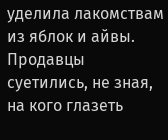уделила лакомствам из яблок и айвы. Продавцы суетились, не зная, на кого глазеть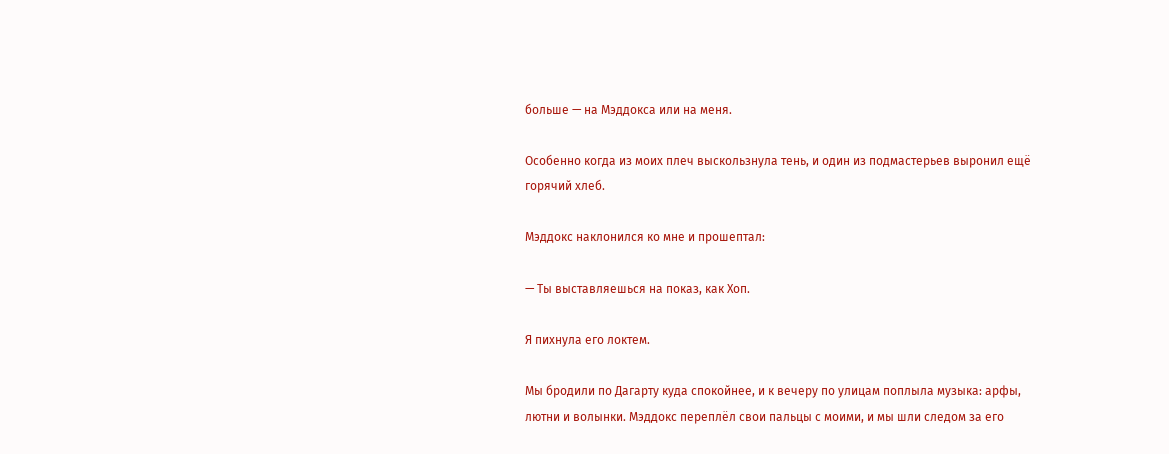больше — на Мэддокса или на меня.

Особенно когда из моих плеч выскользнула тень, и один из подмастерьев выронил ещё горячий хлеб.

Мэддокс наклонился ко мне и прошептал:

— Ты выставляешься на показ, как Хоп.

Я пихнула его локтем.

Мы бродили по Дагарту куда спокойнее, и к вечеру по улицам поплыла музыка: арфы, лютни и волынки. Мэддокс переплёл свои пальцы с моими, и мы шли следом за его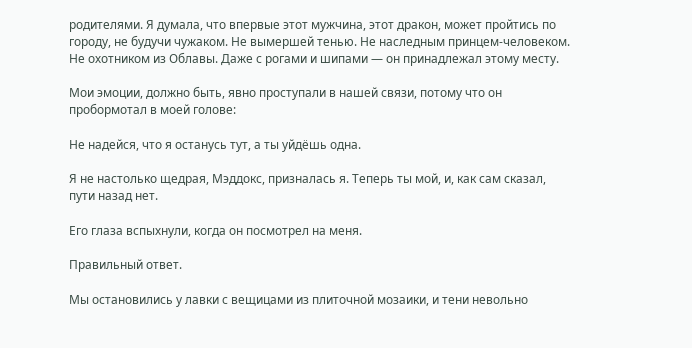родителями. Я думала, что впервые этот мужчина, этот дракон, может пройтись по городу, не будучи чужаком. Не вымершей тенью. Не наследным принцем-человеком. Не охотником из Облавы. Даже с рогами и шипами — он принадлежал этому месту.

Мои эмоции, должно быть, явно проступали в нашей связи, потому что он пробормотал в моей голове:

Не надейся, что я останусь тут, а ты уйдёшь одна.

Я не настолько щедрая, Мэддокс, призналась я. Теперь ты мой, и, как сам сказал, пути назад нет.

Его глаза вспыхнули, когда он посмотрел на меня.

Правильный ответ.

Мы остановились у лавки с вещицами из плиточной мозаики, и тени невольно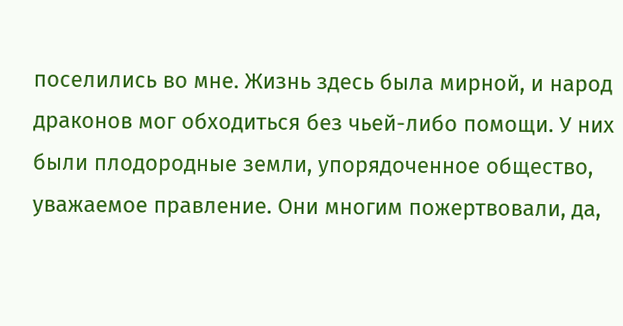поселились во мне. Жизнь здесь была мирной, и народ драконов мог обходиться без чьей-либо помощи. У них были плодородные земли, упорядоченное общество, уважаемое правление. Они многим пожертвовали, да,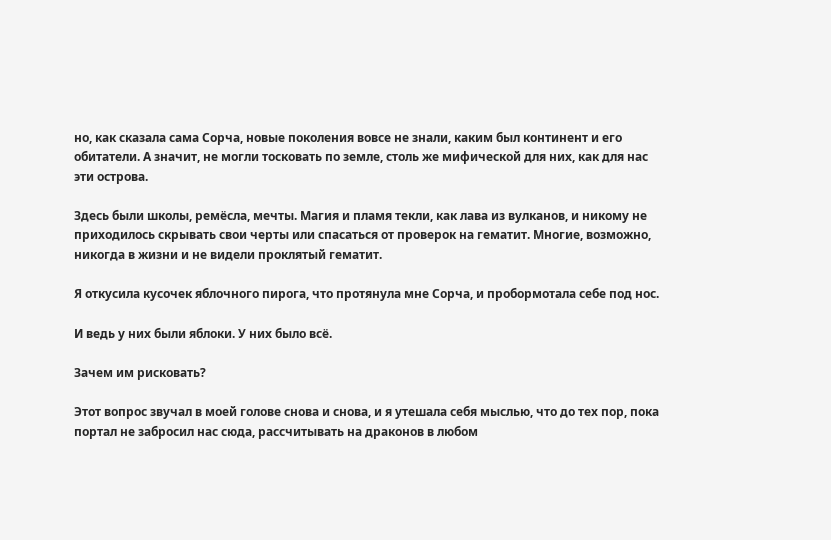но, как сказала сама Сорча, новые поколения вовсе не знали, каким был континент и его обитатели. А значит, не могли тосковать по земле, столь же мифической для них, как для нас эти острова.

Здесь были школы, ремёсла, мечты. Магия и пламя текли, как лава из вулканов, и никому не приходилось скрывать свои черты или спасаться от проверок на гематит. Многие, возможно, никогда в жизни и не видели проклятый гематит.

Я откусила кусочек яблочного пирога, что протянула мне Сорча, и пробормотала себе под нос.

И ведь у них были яблоки. У них было всё.

Зачем им рисковать?

Этот вопрос звучал в моей голове снова и снова, и я утешала себя мыслью, что до тех пор, пока портал не забросил нас сюда, рассчитывать на драконов в любом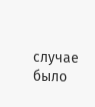случае было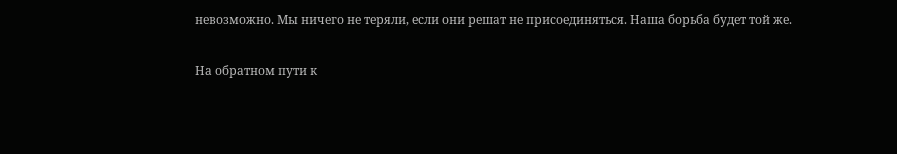невозможно. Мы ничего не теряли, если они решат не присоединяться. Наша борьба будет той же.

На обратном пути к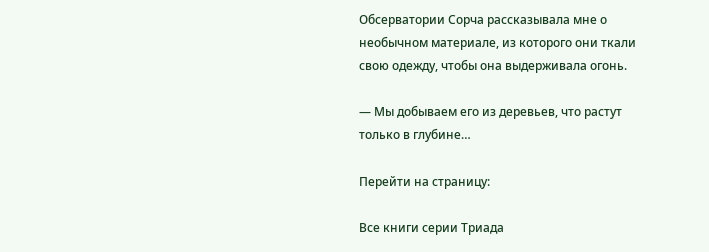Обсерватории Сорча рассказывала мне о необычном материале, из которого они ткали свою одежду, чтобы она выдерживала огонь.

— Мы добываем его из деревьев, что растут только в глубине…

Перейти на страницу:

Все книги серии Триада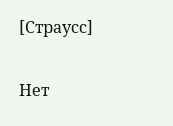[Страусс]

Нет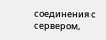соединения с сервером,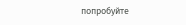попробуйте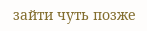зайти чуть позже